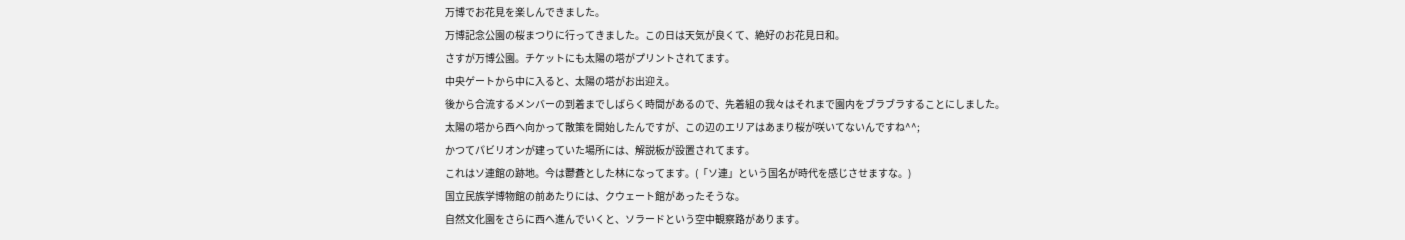万博でお花見を楽しんできました。
万博記念公園の桜まつりに行ってきました。この日は天気が良くて、絶好のお花見日和。
さすが万博公園。チケットにも太陽の塔がプリントされてます。
中央ゲートから中に入ると、太陽の塔がお出迎え。
後から合流するメンバーの到着までしばらく時間があるので、先着組の我々はそれまで園内をブラブラすることにしました。
太陽の塔から西へ向かって散策を開始したんですが、この辺のエリアはあまり桜が咲いてないんですね^^;
かつてパビリオンが建っていた場所には、解説板が設置されてます。
これはソ連館の跡地。今は鬱蒼とした林になってます。(「ソ連」という国名が時代を感じさせますな。)
国立民族学博物館の前あたりには、クウェート館があったそうな。
自然文化園をさらに西へ進んでいくと、ソラードという空中観察路があります。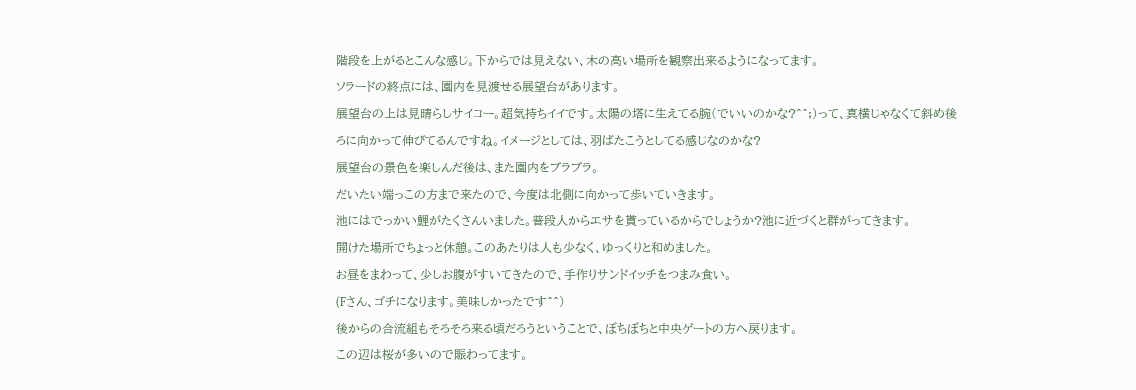階段を上がるとこんな感じ。下からでは見えない、木の高い場所を観察出来るようになってます。
ソラードの終点には、園内を見渡せる展望台があります。
展望台の上は見晴らしサイコー。超気持ちイイです。太陽の塔に生えてる腕(でいいのかな?^^;)って、真横じゃなくて斜め後ろに向かって伸びてるんですね。イメージとしては、羽ばたこうとしてる感じなのかな?
展望台の景色を楽しんだ後は、また園内をブラブラ。
だいたい端っこの方まで来たので、今度は北側に向かって歩いていきます。
池にはでっかい鯉がたくさんいました。普段人からエサを貰っているからでしょうか?池に近づくと群がってきます。
開けた場所でちょっと休憩。このあたりは人も少なく、ゆっくりと和めました。
お昼をまわって、少しお腹がすいてきたので、手作りサンドイッチをつまみ食い。
(Fさん、ゴチになります。美味しかったです^^)
後からの合流組もそろそろ来る頃だろうということで、ぼちぼちと中央ゲートの方へ戻ります。
この辺は桜が多いので賑わってます。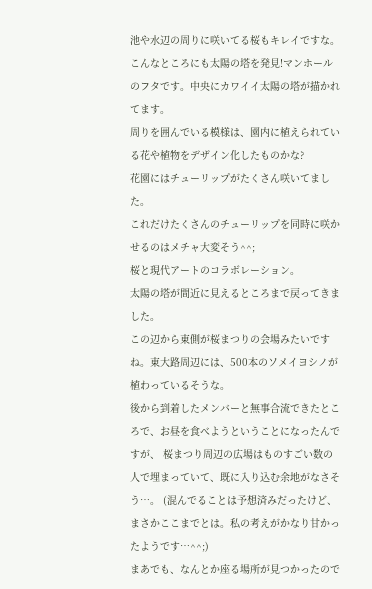池や水辺の周りに咲いてる桜もキレイですな。
こんなところにも太陽の塔を発見!マンホールのフタです。中央にカワイイ太陽の塔が描かれてます。
周りを囲んでいる模様は、園内に植えられている花や植物をデザイン化したものかな?
花園にはチューリップがたくさん咲いてました。
これだけたくさんのチューリップを同時に咲かせるのはメチャ大変そう^^;
桜と現代アートのコラボレーション。
太陽の塔が間近に見えるところまで戻ってきました。
この辺から東側が桜まつりの会場みたいですね。東大路周辺には、500本のソメイヨシノが植わっているそうな。
後から到着したメンバーと無事合流できたところで、お昼を食べようということになったんですが、 桜まつり周辺の広場はものすごい数の人で埋まっていて、既に入り込む余地がなさそう…。 (混んでることは予想済みだったけど、まさかここまでとは。私の考えがかなり甘かったようです…^^;)
まあでも、なんとか座る場所が見つかったので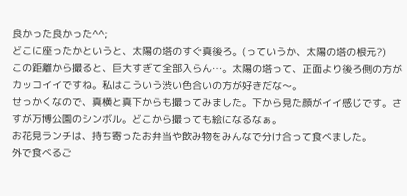良かった良かった^^;
どこに座ったかというと、太陽の塔のすぐ真後ろ。(っていうか、太陽の塔の根元?)
この距離から撮ると、巨大すぎて全部入らん…。太陽の塔って、正面より後ろ側の方がカッコイイですね。私はこういう渋い色合いの方が好きだな〜。
せっかくなので、真横と真下からも撮ってみました。下から見た顔がイイ感じです。さすが万博公園のシンボル。どこから撮っても絵になるなぁ。
お花見ランチは、持ち寄ったお弁当や飲み物をみんなで分け合って食べました。
外で食べるご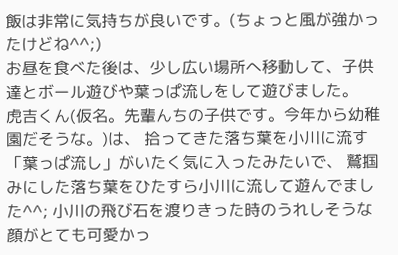飯は非常に気持ちが良いです。(ちょっと風が強かったけどね^^;)
お昼を食べた後は、少し広い場所へ移動して、子供達とボール遊びや葉っぱ流しをして遊びました。
虎吉くん(仮名。先輩んちの子供です。今年から幼稚園だそうな。)は、 拾ってきた落ち葉を小川に流す「葉っぱ流し」がいたく気に入ったみたいで、 鷲掴みにした落ち葉をひたすら小川に流して遊んでました^^; 小川の飛び石を渡りきった時のうれしそうな顔がとても可愛かっ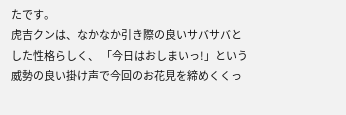たです。
虎吉クンは、なかなか引き際の良いサバサバとした性格らしく、 「今日はおしまいっ!」という威勢の良い掛け声で今回のお花見を締めくくっ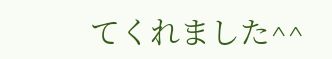てくれました^^